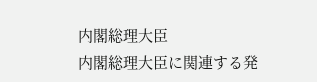内閣総理大臣
内閣総理大臣に関連する発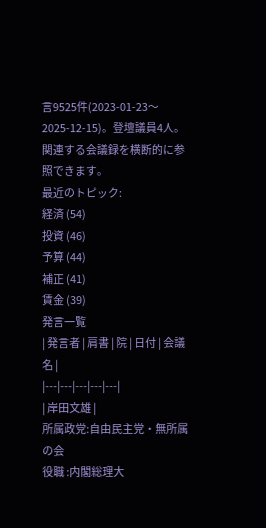言9525件(2023-01-23〜2025-12-15)。登壇議員4人。関連する会議録を横断的に参照できます。
最近のトピック:
経済 (54)
投資 (46)
予算 (44)
補正 (41)
賃金 (39)
発言一覧
| 発言者 | 肩書 | 院 | 日付 | 会議名 |
|---|---|---|---|---|
| 岸田文雄 |
所属政党:自由民主党・無所属の会
役職 :内閣総理大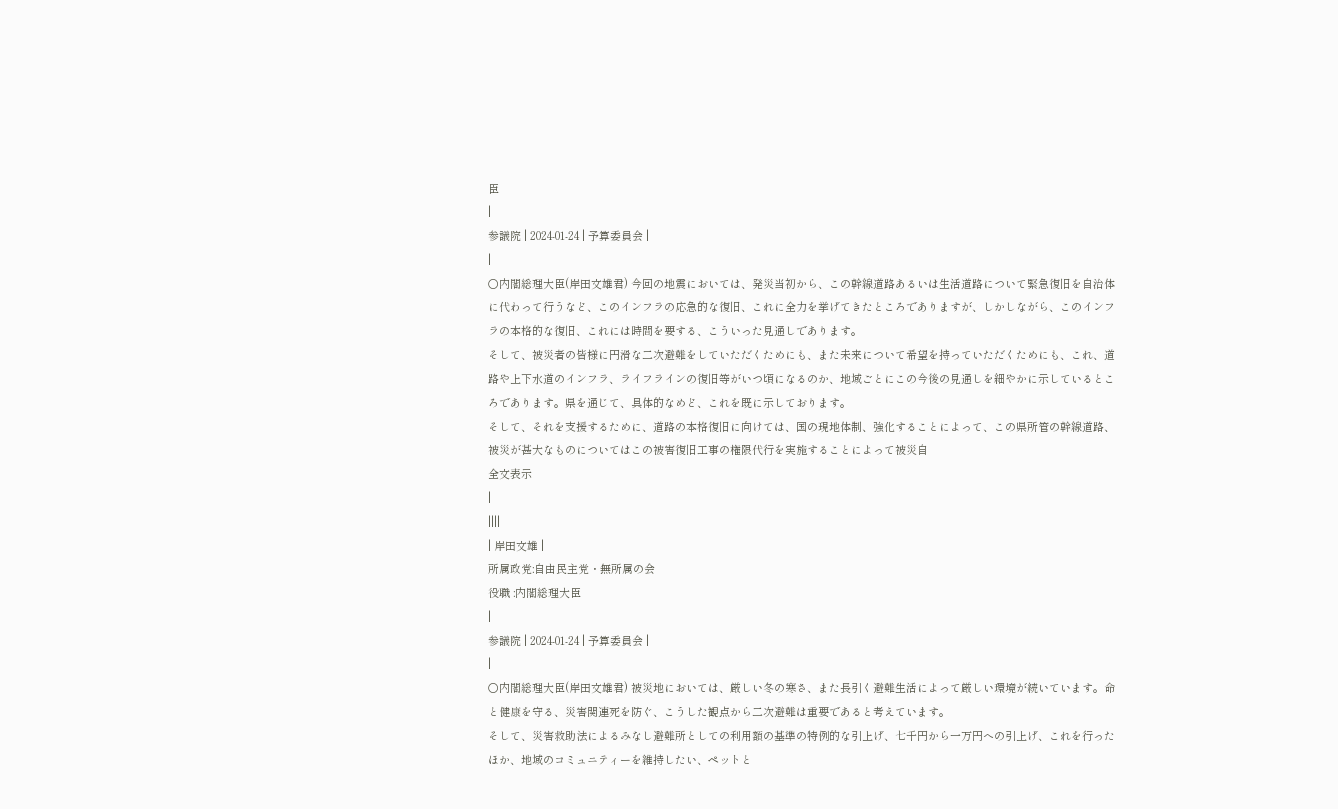臣
|
参議院 | 2024-01-24 | 予算委員会 |
|
○内閣総理大臣(岸田文雄君) 今回の地震においては、発災当初から、この幹線道路あるいは生活道路について緊急復旧を自治体に代わって行うなど、このインフラの応急的な復旧、これに全力を挙げてきたところでありますが、しかしながら、このインフラの本格的な復旧、これには時間を要する、こういった見通しであります。
そして、被災者の皆様に円滑な二次避難をしていただくためにも、また未来について希望を持っていただくためにも、これ、道路や上下水道のインフラ、ライフラインの復旧等がいつ頃になるのか、地域ごとにこの今後の見通しを細やかに示しているところであります。県を通じて、具体的なめど、これを既に示しております。
そして、それを支援するために、道路の本格復旧に向けては、国の現地体制、強化することによって、この県所管の幹線道路、被災が甚大なものについてはこの被害復旧工事の権限代行を実施することによって被災自
全文表示
|
||||
| 岸田文雄 |
所属政党:自由民主党・無所属の会
役職 :内閣総理大臣
|
参議院 | 2024-01-24 | 予算委員会 |
|
○内閣総理大臣(岸田文雄君) 被災地においては、厳しい冬の寒さ、また長引く避難生活によって厳しい環境が続いています。命と健康を守る、災害関連死を防ぐ、こうした観点から二次避難は重要であると考えています。
そして、災害救助法によるみなし避難所としての利用額の基準の特例的な引上げ、七千円から一万円への引上げ、これを行ったほか、地域のコミュニティーを維持したい、ペットと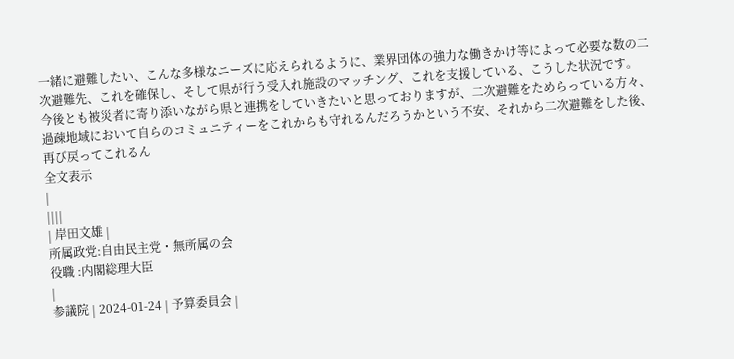一緒に避難したい、こんな多様なニーズに応えられるように、業界団体の強力な働きかけ等によって必要な数の二次避難先、これを確保し、そして県が行う受入れ施設のマッチング、これを支援している、こうした状況です。
今後とも被災者に寄り添いながら県と連携をしていきたいと思っておりますが、二次避難をためらっている方々、過疎地域において自らのコミュニティーをこれからも守れるんだろうかという不安、それから二次避難をした後、再び戻ってこれるん
全文表示
|
||||
| 岸田文雄 |
所属政党:自由民主党・無所属の会
役職 :内閣総理大臣
|
参議院 | 2024-01-24 | 予算委員会 |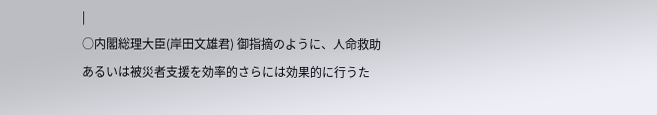|
○内閣総理大臣(岸田文雄君) 御指摘のように、人命救助あるいは被災者支援を効率的さらには効果的に行うた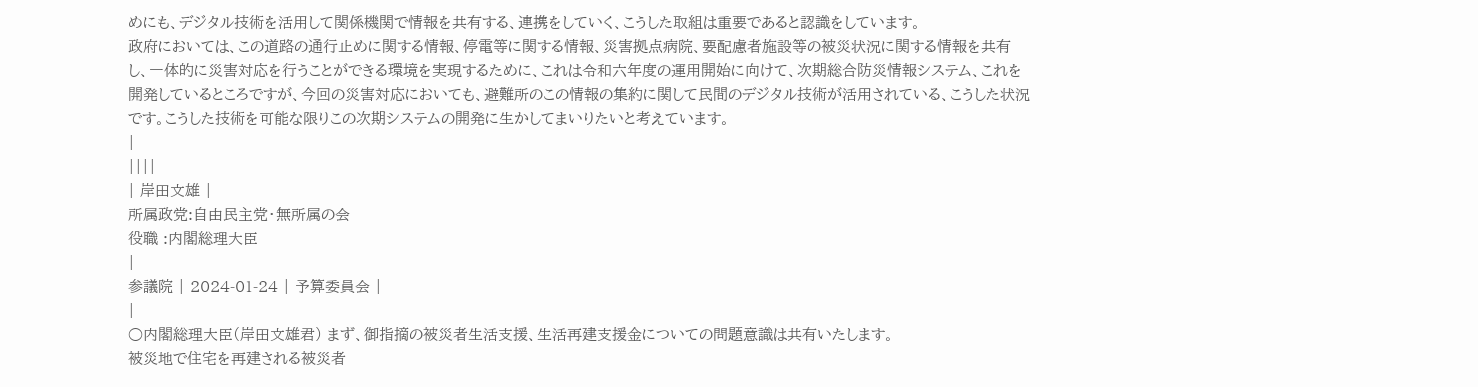めにも、デジタル技術を活用して関係機関で情報を共有する、連携をしていく、こうした取組は重要であると認識をしています。
政府においては、この道路の通行止めに関する情報、停電等に関する情報、災害拠点病院、要配慮者施設等の被災状況に関する情報を共有し、一体的に災害対応を行うことができる環境を実現するために、これは令和六年度の運用開始に向けて、次期総合防災情報システム、これを開発しているところですが、今回の災害対応においても、避難所のこの情報の集約に関して民間のデジタル技術が活用されている、こうした状況です。こうした技術を可能な限りこの次期システムの開発に生かしてまいりたいと考えています。
|
||||
| 岸田文雄 |
所属政党:自由民主党・無所属の会
役職 :内閣総理大臣
|
参議院 | 2024-01-24 | 予算委員会 |
|
○内閣総理大臣(岸田文雄君) まず、御指摘の被災者生活支援、生活再建支援金についての問題意識は共有いたします。
被災地で住宅を再建される被災者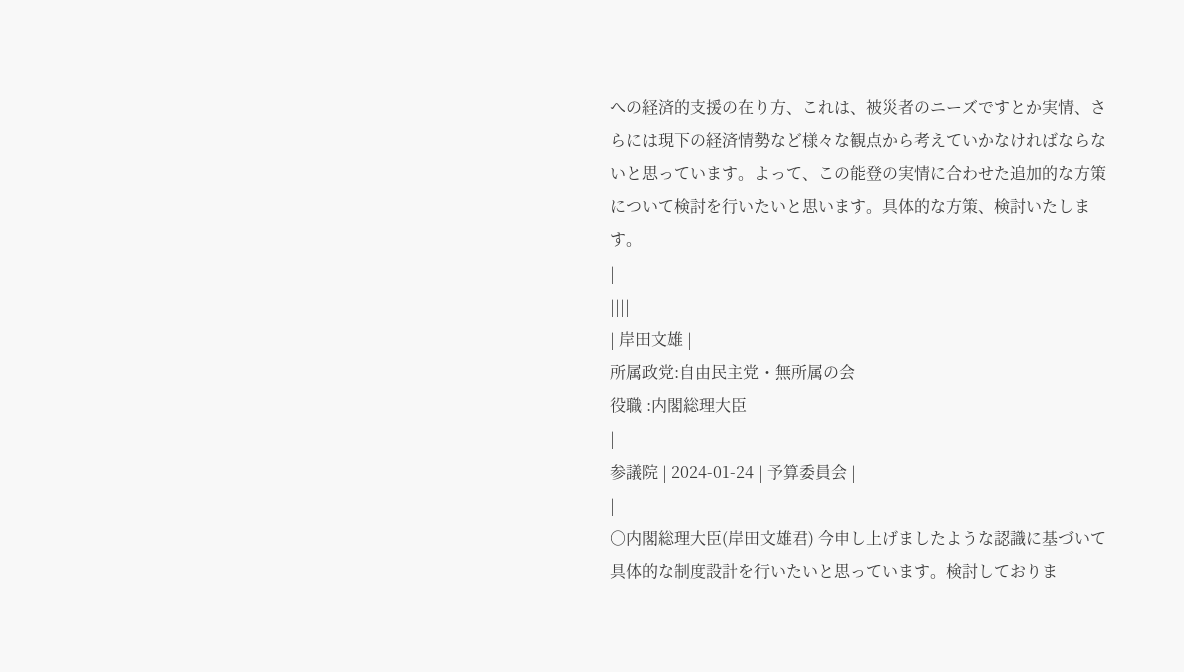への経済的支援の在り方、これは、被災者のニーズですとか実情、さらには現下の経済情勢など様々な観点から考えていかなければならないと思っています。よって、この能登の実情に合わせた追加的な方策について検討を行いたいと思います。具体的な方策、検討いたします。
|
||||
| 岸田文雄 |
所属政党:自由民主党・無所属の会
役職 :内閣総理大臣
|
参議院 | 2024-01-24 | 予算委員会 |
|
○内閣総理大臣(岸田文雄君) 今申し上げましたような認識に基づいて具体的な制度設計を行いたいと思っています。検討しておりま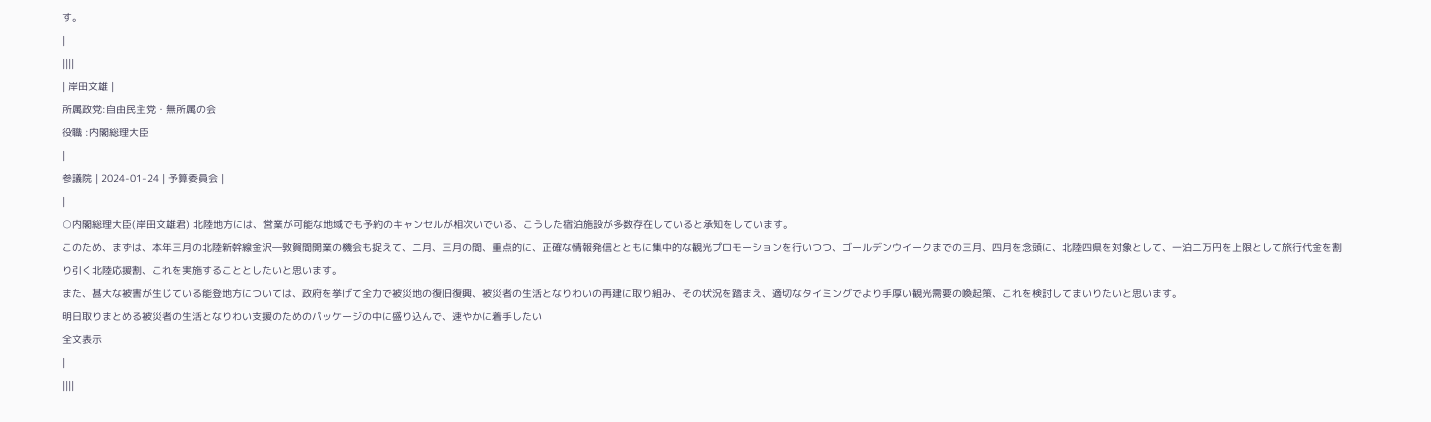す。
|
||||
| 岸田文雄 |
所属政党:自由民主党・無所属の会
役職 :内閣総理大臣
|
参議院 | 2024-01-24 | 予算委員会 |
|
○内閣総理大臣(岸田文雄君) 北陸地方には、営業が可能な地域でも予約のキャンセルが相次いでいる、こうした宿泊施設が多数存在していると承知をしています。
このため、まずは、本年三月の北陸新幹線金沢―敦賀間開業の機会も捉えて、二月、三月の間、重点的に、正確な情報発信とともに集中的な観光プロモーションを行いつつ、ゴールデンウイークまでの三月、四月を念頭に、北陸四県を対象として、一泊二万円を上限として旅行代金を割り引く北陸応援割、これを実施することとしたいと思います。
また、甚大な被害が生じている能登地方については、政府を挙げて全力で被災地の復旧復興、被災者の生活となりわいの再建に取り組み、その状況を踏まえ、適切なタイミングでより手厚い観光需要の喚起策、これを検討してまいりたいと思います。
明日取りまとめる被災者の生活となりわい支援のためのパッケージの中に盛り込んで、速やかに着手したい
全文表示
|
||||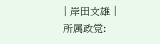| 岸田文雄 |
所属政党: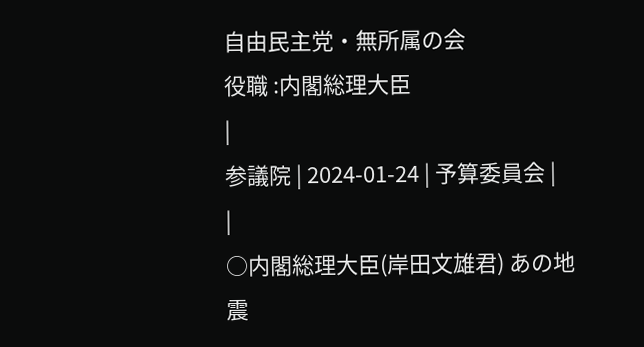自由民主党・無所属の会
役職 :内閣総理大臣
|
参議院 | 2024-01-24 | 予算委員会 |
|
○内閣総理大臣(岸田文雄君) あの地震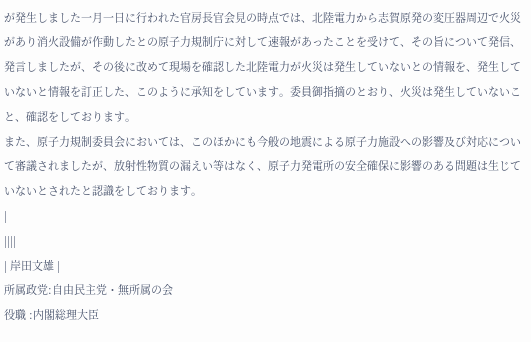が発生しました一月一日に行われた官房長官会見の時点では、北陸電力から志賀原発の変圧器周辺で火災があり消火設備が作動したとの原子力規制庁に対して速報があったことを受けて、その旨について発信、発言しましたが、その後に改めて現場を確認した北陸電力が火災は発生していないとの情報を、発生していないと情報を訂正した、このように承知をしています。委員御指摘のとおり、火災は発生していないこと、確認をしております。
また、原子力規制委員会においては、このほかにも今般の地震による原子力施設への影響及び対応について審議されましたが、放射性物質の漏えい等はなく、原子力発電所の安全確保に影響のある問題は生じていないとされたと認識をしております。
|
||||
| 岸田文雄 |
所属政党:自由民主党・無所属の会
役職 :内閣総理大臣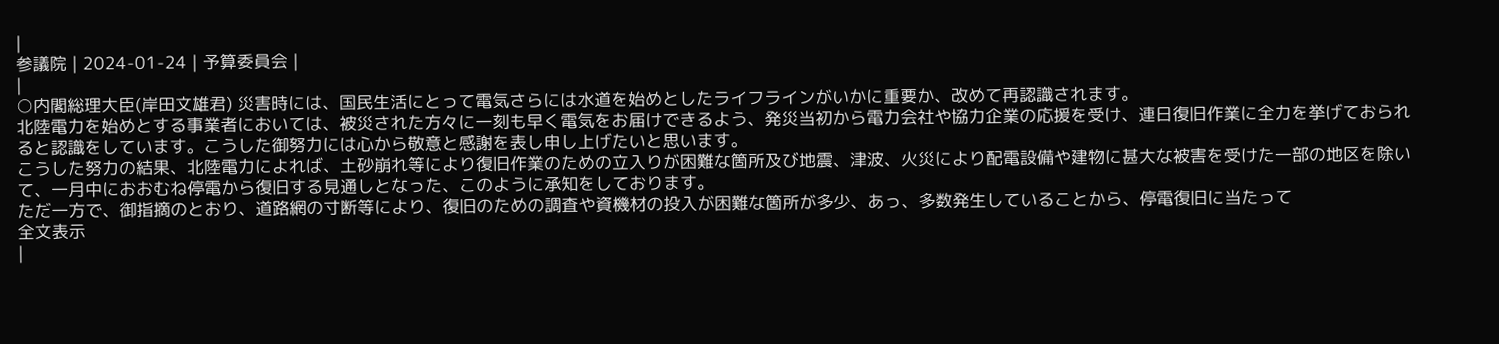|
参議院 | 2024-01-24 | 予算委員会 |
|
○内閣総理大臣(岸田文雄君) 災害時には、国民生活にとって電気さらには水道を始めとしたライフラインがいかに重要か、改めて再認識されます。
北陸電力を始めとする事業者においては、被災された方々に一刻も早く電気をお届けできるよう、発災当初から電力会社や協力企業の応援を受け、連日復旧作業に全力を挙げておられると認識をしています。こうした御努力には心から敬意と感謝を表し申し上げたいと思います。
こうした努力の結果、北陸電力によれば、土砂崩れ等により復旧作業のための立入りが困難な箇所及び地震、津波、火災により配電設備や建物に甚大な被害を受けた一部の地区を除いて、一月中におおむね停電から復旧する見通しとなった、このように承知をしております。
ただ一方で、御指摘のとおり、道路網の寸断等により、復旧のための調査や資機材の投入が困難な箇所が多少、あっ、多数発生していることから、停電復旧に当たって
全文表示
|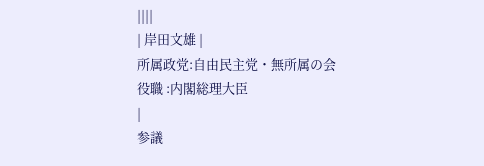||||
| 岸田文雄 |
所属政党:自由民主党・無所属の会
役職 :内閣総理大臣
|
参議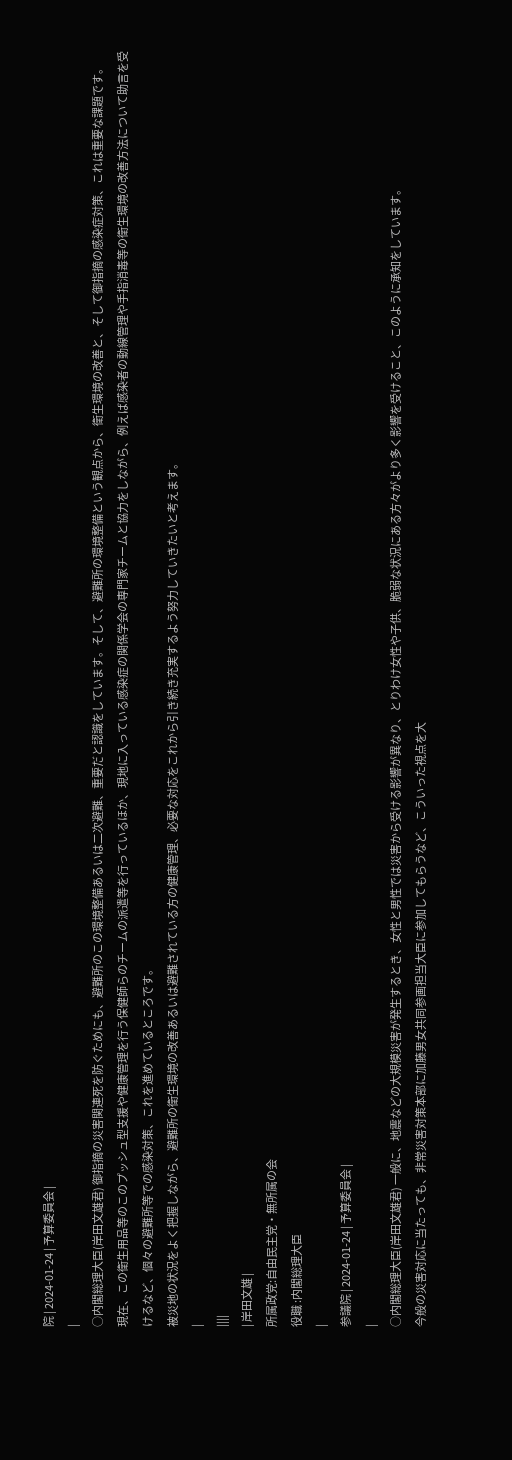院 | 2024-01-24 | 予算委員会 |
|
○内閣総理大臣(岸田文雄君) 御指摘の災害関連死を防ぐためにも、避難所のこの環境整備あるいは二次避難、重要だと認識をしています。そして、避難所の環境整備という観点から、衛生環境の改善と、そして御指摘の感染症対策、これは重要な課題です。
現在、この衛生用品等のこのプッシュ型支援や健康管理を行う保健師らのチームの派遣等を行っているほか、現地に入っている感染症の関係学会の専門家チームと協力をしながら、例えば感染者の動線管理や手指消毒等の衛生環境の改善方法について助言を受けるなど、個々の避難所等での感染対策、これを進めているところです。
被災地の状況をよく把握しながら、避難所の衛生環境の改善あるいは避難されている方の健康管理、必要な対応をこれから引き続き充実するよう努力していきたいと考えます。
|
||||
| 岸田文雄 |
所属政党:自由民主党・無所属の会
役職 :内閣総理大臣
|
参議院 | 2024-01-24 | 予算委員会 |
|
○内閣総理大臣(岸田文雄君) 一般に、地震などの大規模災害が発生するとき、女性と男性では災害から受ける影響が異なり、とりわけ女性や子供、脆弱な状況にある方々がより多く影響を受けること、このように承知をしています。
今般の災害対応に当たっても、非常災害対策本部に加藤男女共同参画担当大臣に参加してもらうなど、こういった視点を大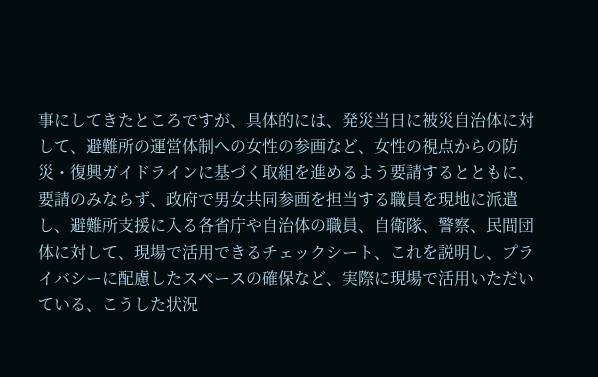事にしてきたところですが、具体的には、発災当日に被災自治体に対して、避難所の運営体制への女性の参画など、女性の視点からの防災・復興ガイドラインに基づく取組を進めるよう要請するとともに、要請のみならず、政府で男女共同参画を担当する職員を現地に派遣し、避難所支援に入る各省庁や自治体の職員、自衛隊、警察、民間団体に対して、現場で活用できるチェックシート、これを説明し、プライバシーに配慮したスペースの確保など、実際に現場で活用いただいている、こうした状況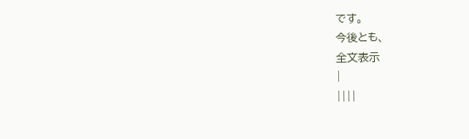です。
今後とも、
全文表示
|
||||